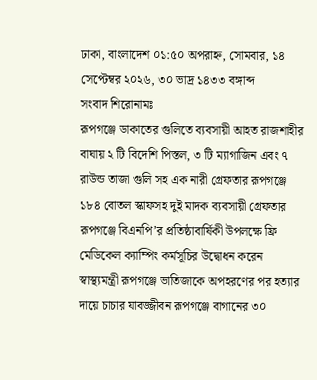ঢাকা, বাংলাদেশ ০১:৫০ অপরাহ্ন, সোমবার, ১৪ সেপ্টেম্বর ২০২৬, ৩০ ভাদ্র ১৪৩৩ বঙ্গাব্দ
সংবাদ শিরোনামঃ
রূপগঞ্জে ডাকাতের গুলিতে ব্যবসায়ী আহত রাজশাহীর বাঘায় ২ টি বিদেশি পিস্তল, ৩ টি ম্যাগাজিন এবং ৭ রাউন্ড তাজা গুলি সহ এক নারী গ্রেফতার রূপগঞ্জে ১৮৪ বোতল স্কাফসহ দুই মাদক ব্যবসায়ী গ্রেফতার রূপগঞ্জে বিএনপি’র প্রতিষ্ঠাবার্ষিকী উপলক্ষে ফ্রি মেডিকেল ক্যাম্পিং কর্মসূচির উদ্বোধন করেন স্বাস্থ্যমন্ত্রী রূপগঞ্জে ভাতিজাকে অপহরণের পর হত্যার দায়ে চাচার যাবজ্জীবন রূপগঞ্জে বাগানের ৩০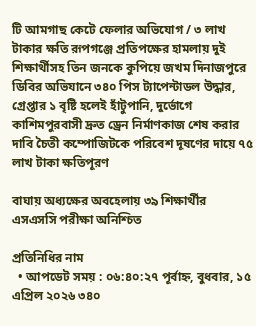টি আমগাছ কেটে ফেলার অভিযোগ / ৩ লাখ টাকার ক্ষতি রূপগঞ্জে প্রতিপক্ষের হামলায় দুই শিক্ষার্থীসহ তিন জনকে কুপিয়ে জখম দিনাজপুরে ডিবির অভিযানে ৩৪০ পিস ট্যাপেন্টাডল উদ্ধার, গ্রেপ্তার ১ বৃষ্টি হলেই হাঁটুপানি, দুর্ভোগে কাশিমপুরবাসী দ্রুত ড্রেন নির্মাণকাজ শেষ করার দাবি চৈতী কম্পোজিটকে পরিবেশ দূষণের দায়ে ৭৫ লাখ টাকা ক্ষতিপূরণ

বাঘায় অধ্যক্ষের অবহেলায় ৩৯ শিক্ষার্থীর এসএসসি পরীক্ষা অনিশ্চিত

প্রতিনিধির নাম
  • আপডেট সময় : ০৬:৪০:২৭ পূর্বাহ্ন, বুধবার, ১৫ এপ্রিল ২০২৬ ৩৪০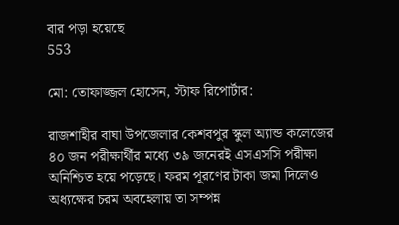বার পড়া হয়েছে
553

মো: তোফাজ্জল হোসেন, স্টাফ রিপোর্টার:

রাজশাহীর বাঘা উপজেলার কেশবপুর স্কুল অ্যান্ড কলেজের ৪০ জন পরীক্ষার্থীর মধ্যে ৩৯ জনেরই এসএসসি পরীক্ষা অনিশ্চিত হয়ে পড়েছে। ফরম পূরণের টাকা জমা দিলেও অধ্যক্ষের চরম অবহেলায় তা সম্পন্ন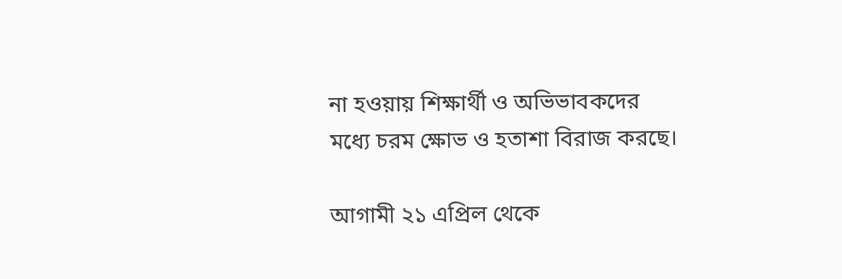না হওয়ায় শিক্ষার্থী ও অভিভাবকদের মধ্যে চরম ক্ষোভ ও হতাশা বিরাজ করছে।

আগামী ২১ এপ্রিল থেকে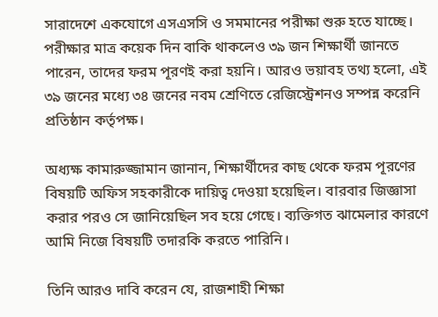সারাদেশে একযোগে এসএসসি ও সমমানের পরীক্ষা শুরু হতে যাচ্ছে। পরীক্ষার মাত্র কয়েক দিন বাকি থাকলেও ৩৯ জন শিক্ষার্থী জানতে পারেন, তাদের ফরম পূরণই করা হয়নি। আরও ভয়াবহ তথ্য হলো, এই ৩৯ জনের মধ্যে ৩৪ জনের নবম শ্রেণিতে রেজিস্ট্রেশনও সম্পন্ন করেনি প্রতিষ্ঠান কর্তৃপক্ষ।

অধ্যক্ষ কামারুজ্জামান জানান, শিক্ষার্থীদের কাছ থেকে ফরম পূরণের বিষয়টি অফিস সহকারীকে দায়িত্ব দেওয়া হয়েছিল। বারবার জিজ্ঞাসা করার পরও সে জানিয়েছিল সব হয়ে গেছে। ব্যক্তিগত ঝামেলার কারণে আমি নিজে বিষয়টি তদারকি করতে পারিনি।

তিনি আরও দাবি করেন যে, রাজশাহী শিক্ষা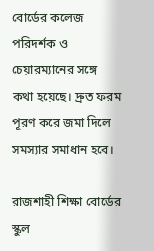বোর্ডের কলেজ পরিদর্শক ও চেয়ারম্যানের সঙ্গে কথা হয়েছে। দ্রুত ফরম পূরণ করে জমা দিলে সমস্যার সমাধান হবে।

রাজশাহী শিক্ষা বোর্ডের স্কুল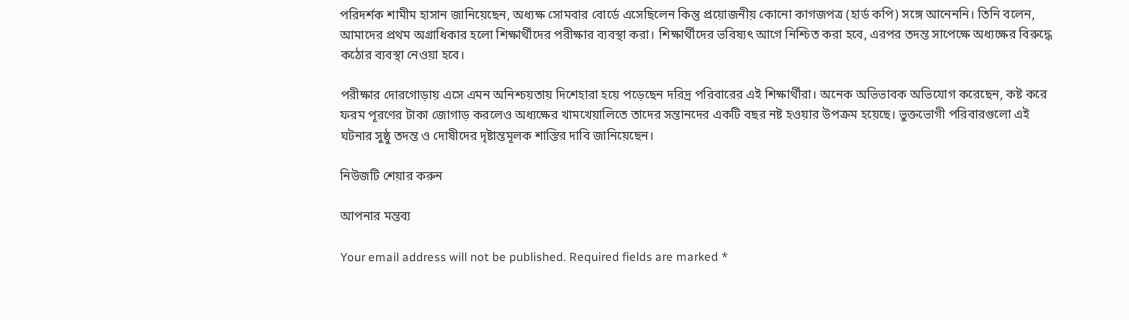পরিদর্শক শামীম হাসান জানিয়েছেন, অধ্যক্ষ সোমবার বোর্ডে এসেছিলেন কিন্তু প্রয়োজনীয় কোনো কাগজপত্র (হার্ড কপি) সঙ্গে আনেননি। তিনি বলেন, আমাদের প্রথম অগ্রাধিকার হলো শিক্ষার্থীদের পরীক্ষার ব্যবস্থা করা। শিক্ষার্থীদের ভবিষ্যৎ আগে নিশ্চিত করা হবে, এরপর তদন্ত সাপেক্ষে অধ্যক্ষের বিরুদ্ধে কঠোর ব্যবস্থা নেওয়া হবে।

পরীক্ষার দোরগোড়ায় এসে এমন অনিশ্চয়তায় দিশেহারা হয়ে পড়েছেন দরিদ্র পরিবারের এই শিক্ষার্থীরা। অনেক অভিভাবক অভিযোগ করেছেন, কষ্ট করে ফরম পূরণের টাকা জোগাড় করলেও অধ্যক্ষের খামখেয়ালিতে তাদের সন্তানদের একটি বছর নষ্ট হওয়ার উপক্রম হয়েছে। ভুক্তভোগী পরিবারগুলো এই ঘটনার সুষ্ঠু তদন্ত ও দোষীদের দৃষ্টান্তমূলক শাস্তির দাবি জানিয়েছেন।

নিউজটি শেয়ার করুন

আপনার মন্তব্য

Your email address will not be published. Required fields are marked *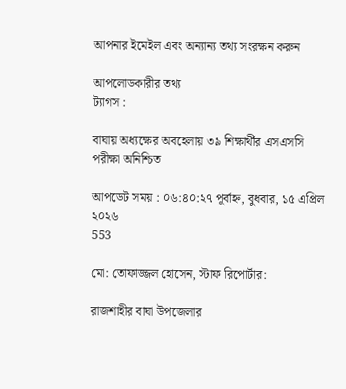আপনার ইমেইল এবং অন্যান্য তথ্য সংরক্ষন করুন

আপলোডকারীর তথ্য
ট্যাগস :

বাঘায় অধ্যক্ষের অবহেলায় ৩৯ শিক্ষার্থীর এসএসসি পরীক্ষা অনিশ্চিত

আপডেট সময় : ০৬:৪০:২৭ পূর্বাহ্ন, বুধবার, ১৫ এপ্রিল ২০২৬
553

মো: তোফাজ্জল হোসেন, স্টাফ রিপোর্টার:

রাজশাহীর বাঘা উপজেলার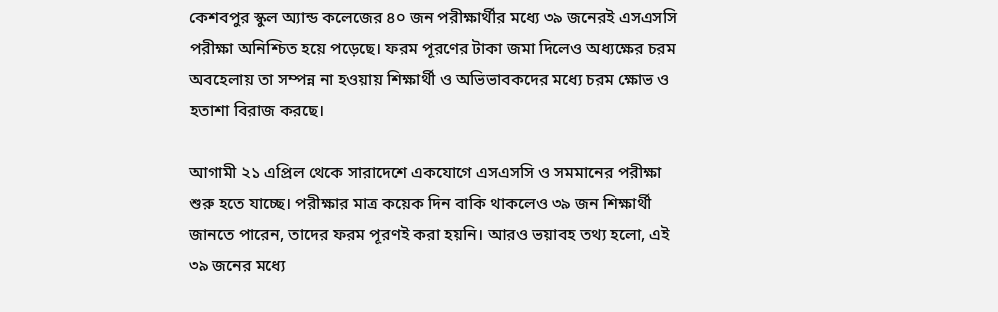কেশবপুর স্কুল অ্যান্ড কলেজের ৪০ জন পরীক্ষার্থীর মধ্যে ৩৯ জনেরই এসএসসি পরীক্ষা অনিশ্চিত হয়ে পড়েছে। ফরম পূরণের টাকা জমা দিলেও অধ্যক্ষের চরম অবহেলায় তা সম্পন্ন না হওয়ায় শিক্ষার্থী ও অভিভাবকদের মধ্যে চরম ক্ষোভ ও হতাশা বিরাজ করছে।

আগামী ২১ এপ্রিল থেকে সারাদেশে একযোগে এসএসসি ও সমমানের পরীক্ষা শুরু হতে যাচ্ছে। পরীক্ষার মাত্র কয়েক দিন বাকি থাকলেও ৩৯ জন শিক্ষার্থী জানতে পারেন, তাদের ফরম পূরণই করা হয়নি। আরও ভয়াবহ তথ্য হলো, এই ৩৯ জনের মধ্যে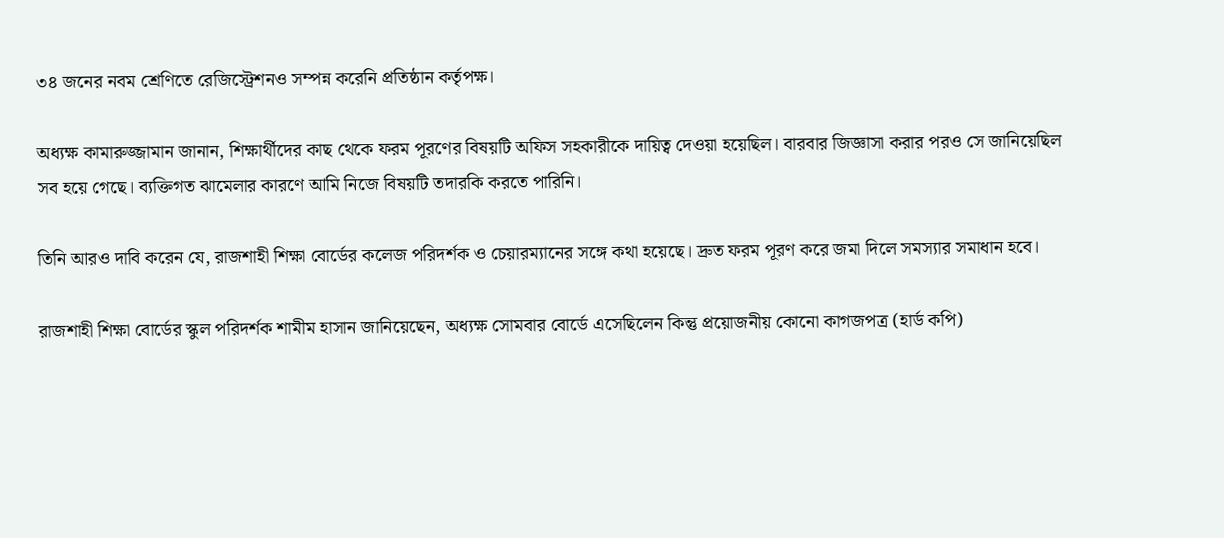৩৪ জনের নবম শ্রেণিতে রেজিস্ট্রেশনও সম্পন্ন করেনি প্রতিষ্ঠান কর্তৃপক্ষ।

অধ্যক্ষ কামারুজ্জামান জানান, শিক্ষার্থীদের কাছ থেকে ফরম পূরণের বিষয়টি অফিস সহকারীকে দায়িত্ব দেওয়া হয়েছিল। বারবার জিজ্ঞাসা করার পরও সে জানিয়েছিল সব হয়ে গেছে। ব্যক্তিগত ঝামেলার কারণে আমি নিজে বিষয়টি তদারকি করতে পারিনি।

তিনি আরও দাবি করেন যে, রাজশাহী শিক্ষা বোর্ডের কলেজ পরিদর্শক ও চেয়ারম্যানের সঙ্গে কথা হয়েছে। দ্রুত ফরম পূরণ করে জমা দিলে সমস্যার সমাধান হবে।

রাজশাহী শিক্ষা বোর্ডের স্কুল পরিদর্শক শামীম হাসান জানিয়েছেন, অধ্যক্ষ সোমবার বোর্ডে এসেছিলেন কিন্তু প্রয়োজনীয় কোনো কাগজপত্র (হার্ড কপি)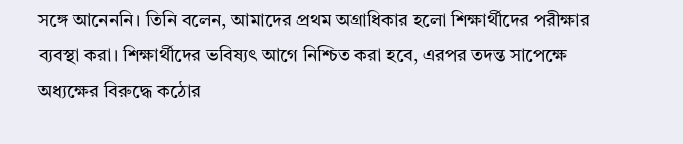সঙ্গে আনেননি। তিনি বলেন, আমাদের প্রথম অগ্রাধিকার হলো শিক্ষার্থীদের পরীক্ষার ব্যবস্থা করা। শিক্ষার্থীদের ভবিষ্যৎ আগে নিশ্চিত করা হবে, এরপর তদন্ত সাপেক্ষে অধ্যক্ষের বিরুদ্ধে কঠোর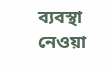ব্যবস্থা নেওয়া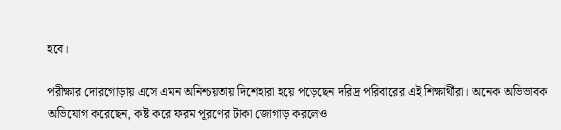হবে।

পরীক্ষার দোরগোড়ায় এসে এমন অনিশ্চয়তায় দিশেহারা হয়ে পড়েছেন দরিদ্র পরিবারের এই শিক্ষার্থীরা। অনেক অভিভাবক অভিযোগ করেছেন, কষ্ট করে ফরম পূরণের টাকা জোগাড় করলেও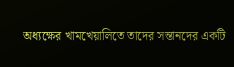অধ্যক্ষের খামখেয়ালিতে তাদের সন্তানদের একটি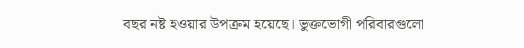বছর নষ্ট হওয়ার উপক্রম হয়েছে। ভুক্তভোগী পরিবারগুলো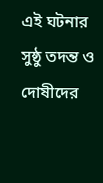এই ঘটনার সুষ্ঠু তদন্ত ও দোষীদের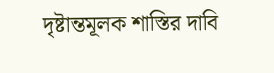দৃষ্টান্তমূলক শাস্তির দাবি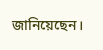জানিয়েছেন।